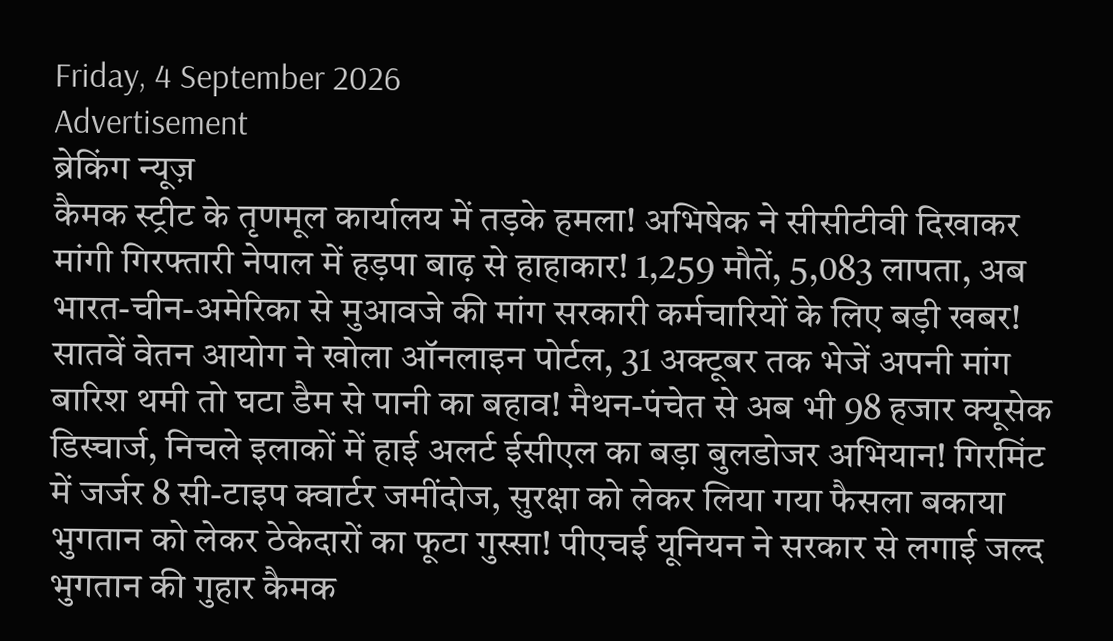Friday, 4 September 2026
Advertisement
ब्रेकिंग न्यूज़
कैमक स्ट्रीट के तृणमूल कार्यालय में तड़के हमला! अभिषेक ने सीसीटीवी दिखाकर मांगी गिरफ्तारी नेपाल में हड़पा बाढ़ से हाहाकार! 1,259 मौतें, 5,083 लापता, अब भारत-चीन-अमेरिका से मुआवजे की मांग सरकारी कर्मचारियों के लिए बड़ी खबर! सातवें वेतन आयोग ने खोला ऑनलाइन पोर्टल, 31 अक्टूबर तक भेजें अपनी मांग बारिश थमी तो घटा डैम से पानी का बहाव! मैथन-पंचेत से अब भी 98 हजार क्यूसेक डिस्चार्ज, निचले इलाकों में हाई अलर्ट ईसीएल का बड़ा बुलडोजर अभियान! गिरमिंट में जर्जर 8 सी-टाइप क्वार्टर जमींदोज, सुरक्षा को लेकर लिया गया फैसला बकाया भुगतान को लेकर ठेकेदारों का फूटा गुस्सा! पीएचई यूनियन ने सरकार से लगाई जल्द भुगतान की गुहार कैमक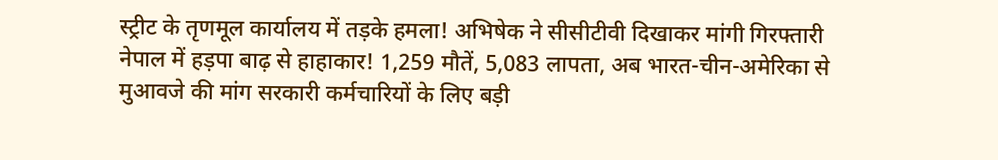स्ट्रीट के तृणमूल कार्यालय में तड़के हमला! अभिषेक ने सीसीटीवी दिखाकर मांगी गिरफ्तारी नेपाल में हड़पा बाढ़ से हाहाकार! 1,259 मौतें, 5,083 लापता, अब भारत-चीन-अमेरिका से मुआवजे की मांग सरकारी कर्मचारियों के लिए बड़ी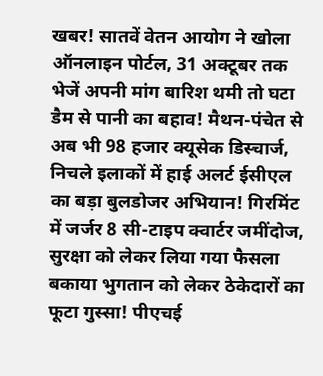खबर! सातवें वेतन आयोग ने खोला ऑनलाइन पोर्टल, 31 अक्टूबर तक भेजें अपनी मांग बारिश थमी तो घटा डैम से पानी का बहाव! मैथन-पंचेत से अब भी 98 हजार क्यूसेक डिस्चार्ज, निचले इलाकों में हाई अलर्ट ईसीएल का बड़ा बुलडोजर अभियान! गिरमिंट में जर्जर 8 सी-टाइप क्वार्टर जमींदोज, सुरक्षा को लेकर लिया गया फैसला बकाया भुगतान को लेकर ठेकेदारों का फूटा गुस्सा! पीएचई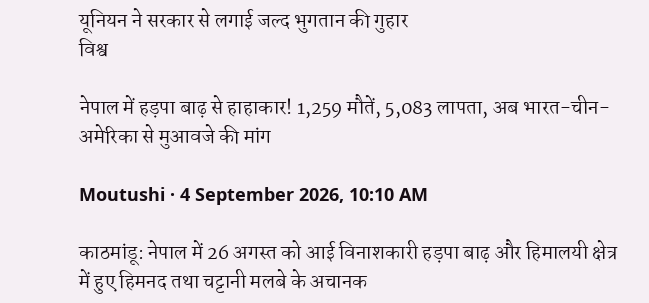यूनियन ने सरकार से लगाई जल्द भुगतान की गुहार
विश्व

नेपाल में हड़पा बाढ़ से हाहाकार! 1,259 मौतें, 5,083 लापता, अब भारत-चीन-अमेरिका से मुआवजे की मांग

Moutushi · 4 September 2026, 10:10 AM

काठमांडू: नेपाल में 26 अगस्त को आई विनाशकारी हड़पा बाढ़ और हिमालयी क्षेत्र में हुए हिमनद तथा चट्टानी मलबे के अचानक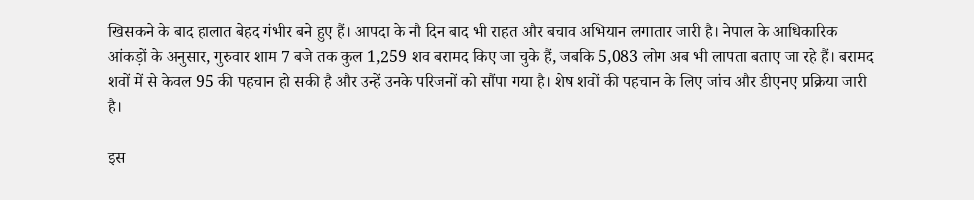खिसकने के बाद हालात बेहद गंभीर बने हुए हैं। आपदा के नौ दिन बाद भी राहत और बचाव अभियान लगातार जारी है। नेपाल के आधिकारिक आंकड़ों के अनुसार, गुरुवार शाम 7 बजे तक कुल 1,259 शव बरामद किए जा चुके हैं, जबकि 5,083 लोग अब भी लापता बताए जा रहे हैं। बरामद शवों में से केवल 95 की पहचान हो सकी है और उन्हें उनके परिजनों को सौंपा गया है। शेष शवों की पहचान के लिए जांच और डीएनए प्रक्रिया जारी है।

इस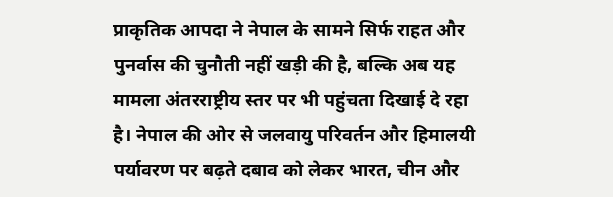प्राकृतिक आपदा ने नेपाल के सामने सिर्फ राहत और पुनर्वास की चुनौती नहीं खड़ी की है, बल्कि अब यह मामला अंतरराष्ट्रीय स्तर पर भी पहुंचता दिखाई दे रहा है। नेपाल की ओर से जलवायु परिवर्तन और हिमालयी पर्यावरण पर बढ़ते दबाव को लेकर भारत, चीन और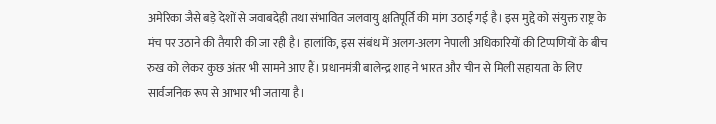अमेरिका जैसे बड़े देशों से जवाबदेही तथा संभावित जलवायु क्षतिपूर्ति की मांग उठाई गई है। इस मुद्दे को संयुक्त राष्ट्र के मंच पर उठाने की तैयारी की जा रही है। हालांकि, इस संबंध में अलग-अलग नेपाली अधिकारियों की टिप्पणियों के बीच रुख को लेकर कुछ अंतर भी सामने आए हैं। प्रधानमंत्री बालेन्द्र शाह ने भारत और चीन से मिली सहायता के लिए सार्वजनिक रूप से आभार भी जताया है।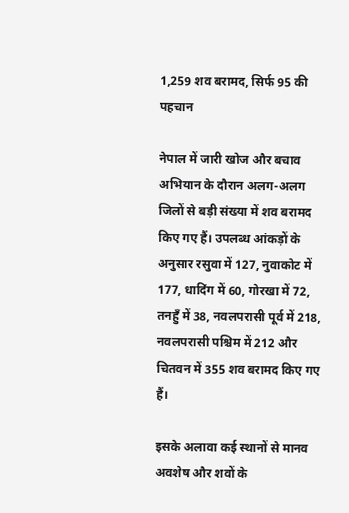1,259 शव बरामद, सिर्फ 95 की पहचान

नेपाल में जारी खोज और बचाव अभियान के दौरान अलग-अलग जिलों से बड़ी संख्या में शव बरामद किए गए हैं। उपलब्ध आंकड़ों के अनुसार रसुवा में 127, नुवाकोट में 177, धादिंग में 60, गोरखा में 72, तनहुँ में 38, नवलपरासी पूर्व में 218, नवलपरासी पश्चिम में 212 और चितवन में 355 शव बरामद किए गए हैं।

इसके अलावा कई स्थानों से मानव अवशेष और शवों के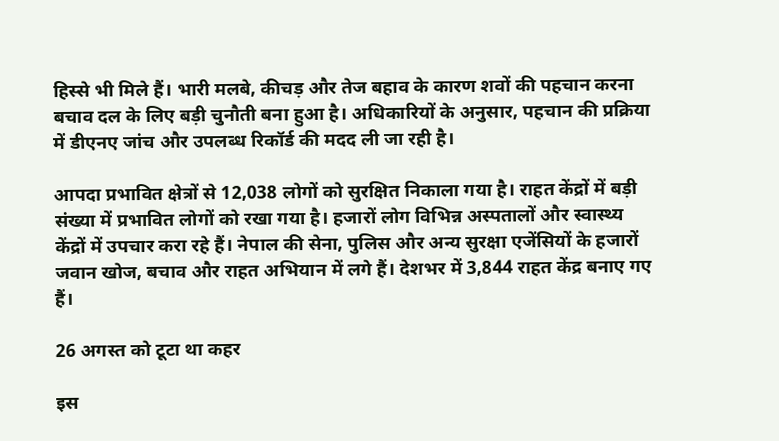हिस्से भी मिले हैं। भारी मलबे, कीचड़ और तेज बहाव के कारण शवों की पहचान करना बचाव दल के लिए बड़ी चुनौती बना हुआ है। अधिकारियों के अनुसार, पहचान की प्रक्रिया में डीएनए जांच और उपलब्ध रिकॉर्ड की मदद ली जा रही है।

आपदा प्रभावित क्षेत्रों से 12,038 लोगों को सुरक्षित निकाला गया है। राहत केंद्रों में बड़ी संख्या में प्रभावित लोगों को रखा गया है। हजारों लोग विभिन्न अस्पतालों और स्वास्थ्य केंद्रों में उपचार करा रहे हैं। नेपाल की सेना, पुलिस और अन्य सुरक्षा एजेंसियों के हजारों जवान खोज, बचाव और राहत अभियान में लगे हैं। देशभर में 3,844 राहत केंद्र बनाए गए हैं।

26 अगस्त को टूटा था कहर

इस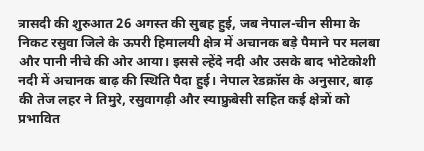त्रासदी की शुरुआत 26 अगस्त की सुबह हुई, जब नेपाल-चीन सीमा के निकट रसुवा जिले के ऊपरी हिमालयी क्षेत्र में अचानक बड़े पैमाने पर मलबा और पानी नीचे की ओर आया। इससे ल्हेंदे नदी और उसके बाद भोटेकोशी नदी में अचानक बाढ़ की स्थिति पैदा हुई। नेपाल रेडक्रॉस के अनुसार, बाढ़ की तेज लहर ने तिमुरे, रसुवागढ़ी और स्याफ्रुबेसी सहित कई क्षेत्रों को प्रभावित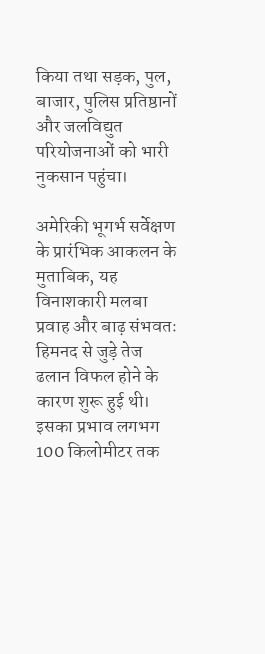किया तथा सड़क, पुल, बाजार, पुलिस प्रतिष्ठानों और जलविद्युत परियोजनाओं को भारी नुकसान पहुंचा।

अमेरिकी भूगर्भ सर्वेक्षण के प्रारंभिक आकलन के मुताबिक, यह विनाशकारी मलबा प्रवाह और बाढ़ संभवतः हिमनद से जुड़े तेज ढलान विफल होने के कारण शुरू हुई थी। इसका प्रभाव लगभग 100 किलोमीटर तक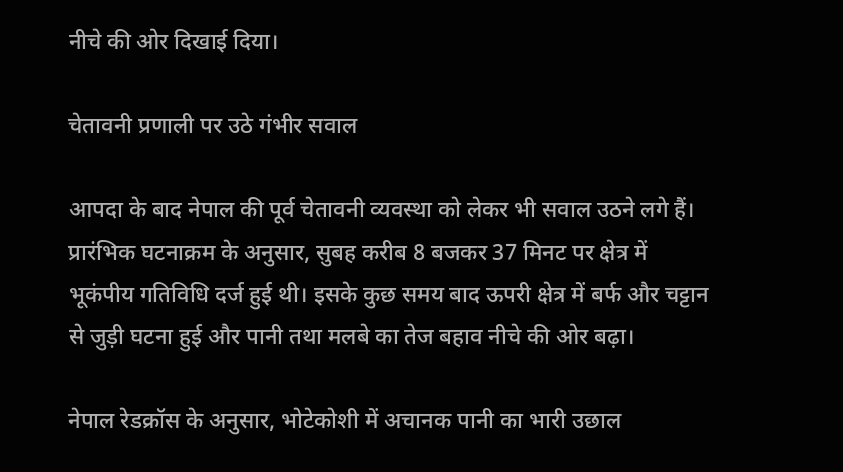नीचे की ओर दिखाई दिया।

चेतावनी प्रणाली पर उठे गंभीर सवाल

आपदा के बाद नेपाल की पूर्व चेतावनी व्यवस्था को लेकर भी सवाल उठने लगे हैं। प्रारंभिक घटनाक्रम के अनुसार, सुबह करीब 8 बजकर 37 मिनट पर क्षेत्र में भूकंपीय गतिविधि दर्ज हुई थी। इसके कुछ समय बाद ऊपरी क्षेत्र में बर्फ और चट्टान से जुड़ी घटना हुई और पानी तथा मलबे का तेज बहाव नीचे की ओर बढ़ा।

नेपाल रेडक्रॉस के अनुसार, भोटेकोशी में अचानक पानी का भारी उछाल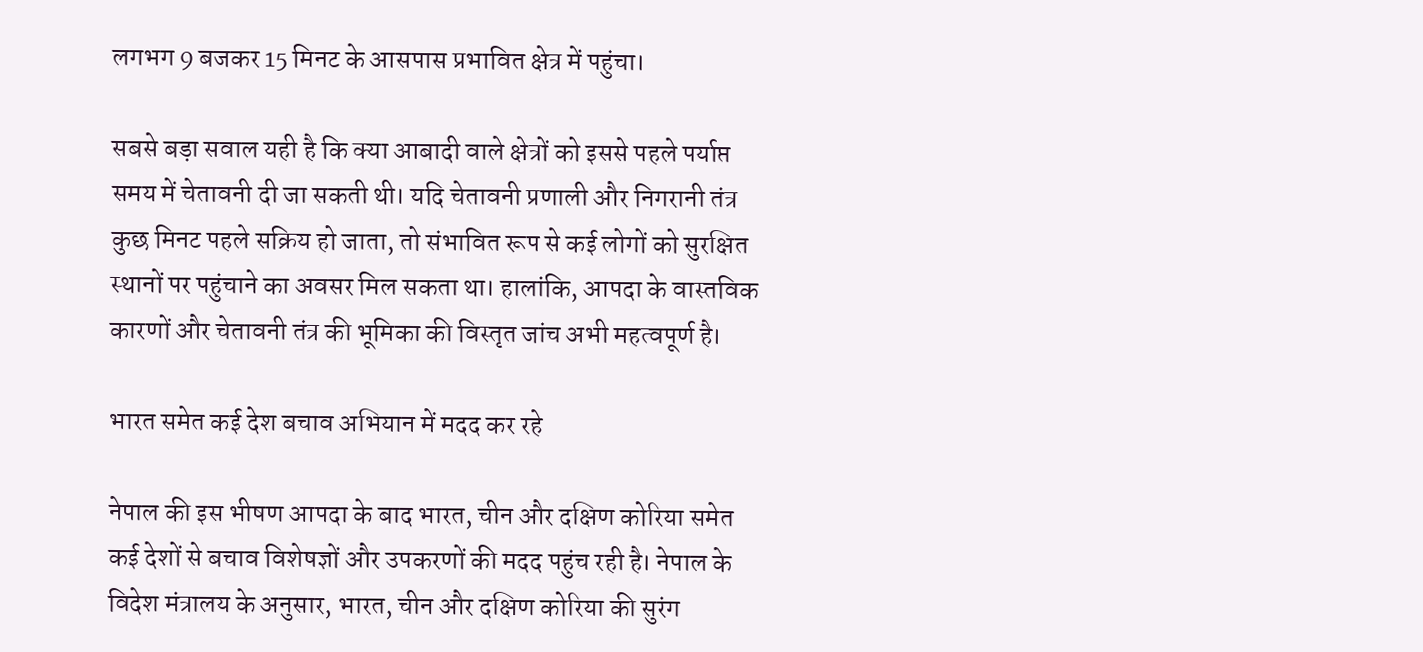लगभग 9 बजकर 15 मिनट के आसपास प्रभावित क्षेत्र में पहुंचा।

सबसे बड़ा सवाल यही है कि क्या आबादी वाले क्षेत्रों को इससे पहले पर्याप्त समय में चेतावनी दी जा सकती थी। यदि चेतावनी प्रणाली और निगरानी तंत्र कुछ मिनट पहले सक्रिय हो जाता, तो संभावित रूप से कई लोगों को सुरक्षित स्थानों पर पहुंचाने का अवसर मिल सकता था। हालांकि, आपदा के वास्तविक कारणों और चेतावनी तंत्र की भूमिका की विस्तृत जांच अभी महत्वपूर्ण है।

भारत समेत कई देश बचाव अभियान में मदद कर रहे

नेपाल की इस भीषण आपदा के बाद भारत, चीन और दक्षिण कोरिया समेत कई देशों से बचाव विशेषज्ञों और उपकरणों की मदद पहुंच रही है। नेपाल के विदेश मंत्रालय के अनुसार, भारत, चीन और दक्षिण कोरिया की सुरंग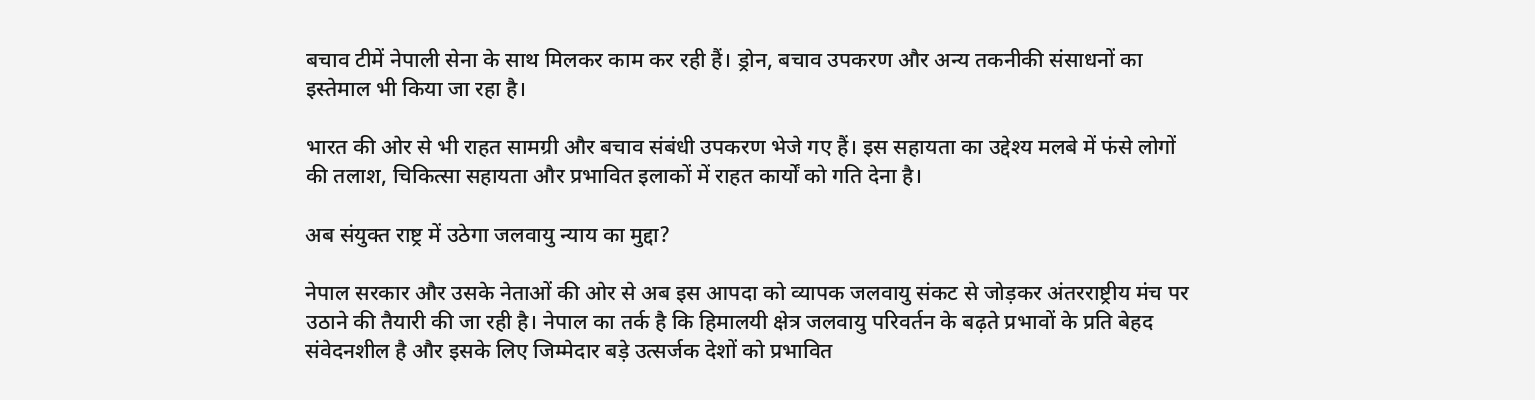बचाव टीमें नेपाली सेना के साथ मिलकर काम कर रही हैं। ड्रोन, बचाव उपकरण और अन्य तकनीकी संसाधनों का इस्तेमाल भी किया जा रहा है।

भारत की ओर से भी राहत सामग्री और बचाव संबंधी उपकरण भेजे गए हैं। इस सहायता का उद्देश्य मलबे में फंसे लोगों की तलाश, चिकित्सा सहायता और प्रभावित इलाकों में राहत कार्यों को गति देना है।

अब संयुक्त राष्ट्र में उठेगा जलवायु न्याय का मुद्दा?

नेपाल सरकार और उसके नेताओं की ओर से अब इस आपदा को व्यापक जलवायु संकट से जोड़कर अंतरराष्ट्रीय मंच पर उठाने की तैयारी की जा रही है। नेपाल का तर्क है कि हिमालयी क्षेत्र जलवायु परिवर्तन के बढ़ते प्रभावों के प्रति बेहद संवेदनशील है और इसके लिए जिम्मेदार बड़े उत्सर्जक देशों को प्रभावित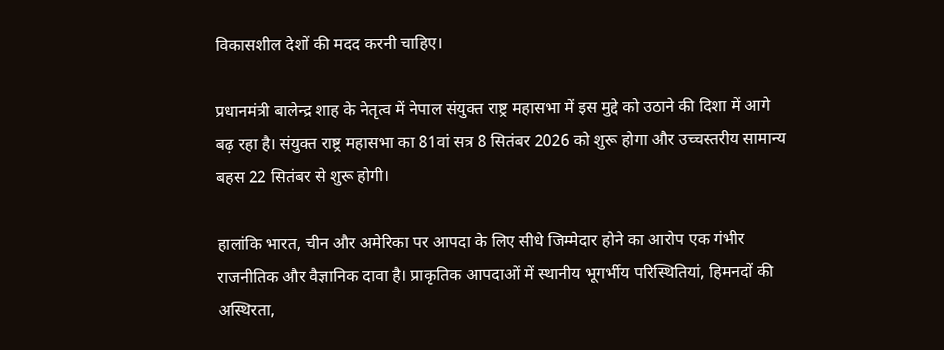विकासशील देशों की मदद करनी चाहिए।

प्रधानमंत्री बालेन्द्र शाह के नेतृत्व में नेपाल संयुक्त राष्ट्र महासभा में इस मुद्दे को उठाने की दिशा में आगे बढ़ रहा है। संयुक्त राष्ट्र महासभा का 81वां सत्र 8 सितंबर 2026 को शुरू होगा और उच्चस्तरीय सामान्य बहस 22 सितंबर से शुरू होगी।

हालांकि भारत, चीन और अमेरिका पर आपदा के लिए सीधे जिम्मेदार होने का आरोप एक गंभीर राजनीतिक और वैज्ञानिक दावा है। प्राकृतिक आपदाओं में स्थानीय भूगर्भीय परिस्थितियां, हिमनदों की अस्थिरता,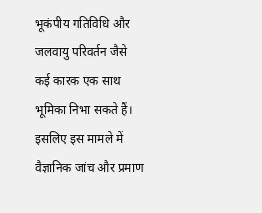भूकंपीय गतिविधि और जलवायु परिवर्तन जैसे कई कारक एक साथ भूमिका निभा सकते हैं। इसलिए इस मामले में वैज्ञानिक जांच और प्रमाण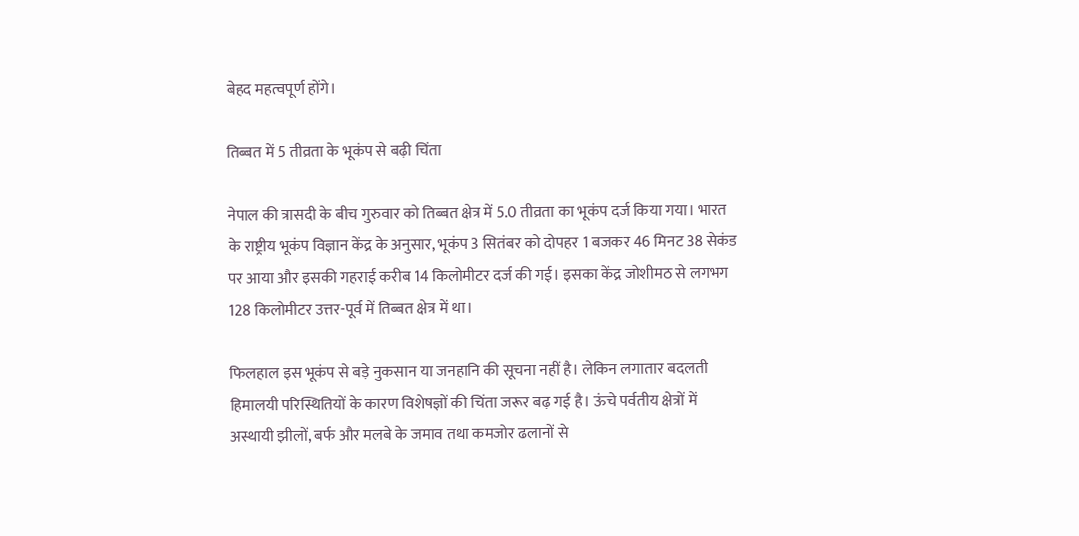बेहद महत्वपूर्ण होंगे।

तिब्बत में 5 तीव्रता के भूकंप से बढ़ी चिंता

नेपाल की त्रासदी के बीच गुरुवार को तिब्बत क्षेत्र में 5.0 तीव्रता का भूकंप दर्ज किया गया। भारत के राष्ट्रीय भूकंप विज्ञान केंद्र के अनुसार, भूकंप 3 सितंबर को दोपहर 1 बजकर 46 मिनट 38 सेकंड पर आया और इसकी गहराई करीब 14 किलोमीटर दर्ज की गई। इसका केंद्र जोशीमठ से लगभग 128 किलोमीटर उत्तर-पूर्व में तिब्बत क्षेत्र में था।

फिलहाल इस भूकंप से बड़े नुकसान या जनहानि की सूचना नहीं है। लेकिन लगातार बदलती हिमालयी परिस्थितियों के कारण विशेषज्ञों की चिंता जरूर बढ़ गई है। ऊंचे पर्वतीय क्षेत्रों में अस्थायी झीलों, बर्फ और मलबे के जमाव तथा कमजोर ढलानों से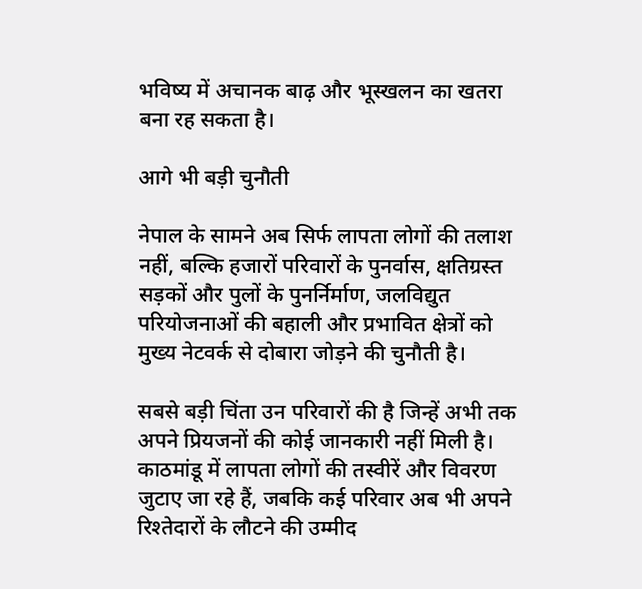भविष्य में अचानक बाढ़ और भूस्खलन का खतरा बना रह सकता है।

आगे भी बड़ी चुनौती

नेपाल के सामने अब सिर्फ लापता लोगों की तलाश नहीं, बल्कि हजारों परिवारों के पुनर्वास, क्षतिग्रस्त सड़कों और पुलों के पुनर्निर्माण, जलविद्युत परियोजनाओं की बहाली और प्रभावित क्षेत्रों को मुख्य नेटवर्क से दोबारा जोड़ने की चुनौती है।

सबसे बड़ी चिंता उन परिवारों की है जिन्हें अभी तक अपने प्रियजनों की कोई जानकारी नहीं मिली है। काठमांडू में लापता लोगों की तस्वीरें और विवरण जुटाए जा रहे हैं, जबकि कई परिवार अब भी अपने रिश्तेदारों के लौटने की उम्मीद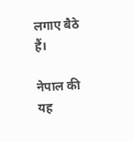लगाए बैठे हैं।

नेपाल की यह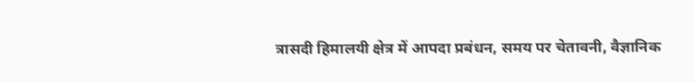त्रासदी हिमालयी क्षेत्र में आपदा प्रबंधन, समय पर चेतावनी, वैज्ञानिक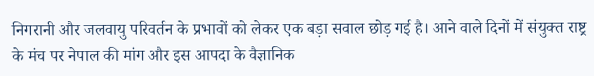निगरानी और जलवायु परिवर्तन के प्रभावों को लेकर एक बड़ा सवाल छोड़ गई है। आने वाले दिनों में संयुक्त राष्ट्र के मंच पर नेपाल की मांग और इस आपदा के वैज्ञानिक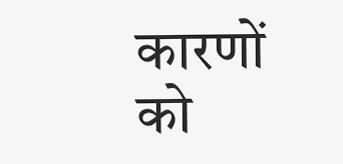कारणों को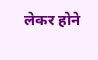लेकर होने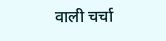वाली चर्चा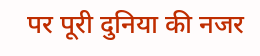पर पूरी दुनिया की नजर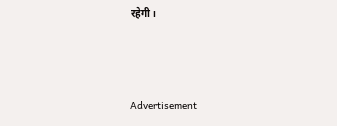रहेगी।



Advertisement